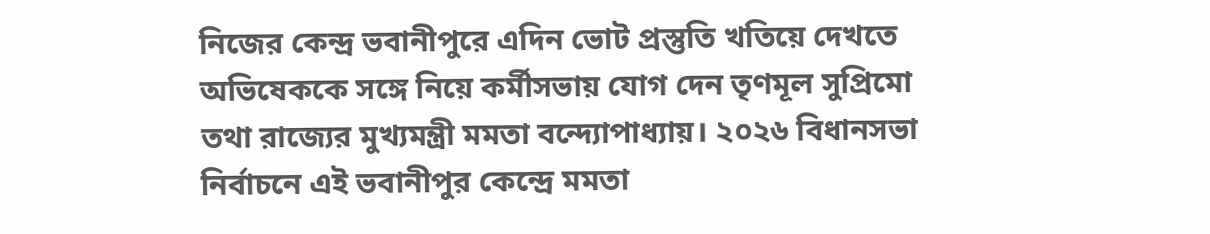নিজের কেন্দ্র ভবানীপুরে এদিন ভোট প্রস্তুতি খতিয়ে দেখতে অভিষেককে সঙ্গে নিয়ে কর্মীসভায় যোগ দেন তৃণমূল সুপ্রিমো তথা রাজ্যের মুখ্যমন্ত্রী মমতা বন্দ্যোপাধ্যায়। ২০২৬ বিধানসভা নির্বাচনে এই ভবানীপুর কেন্দ্রে মমতা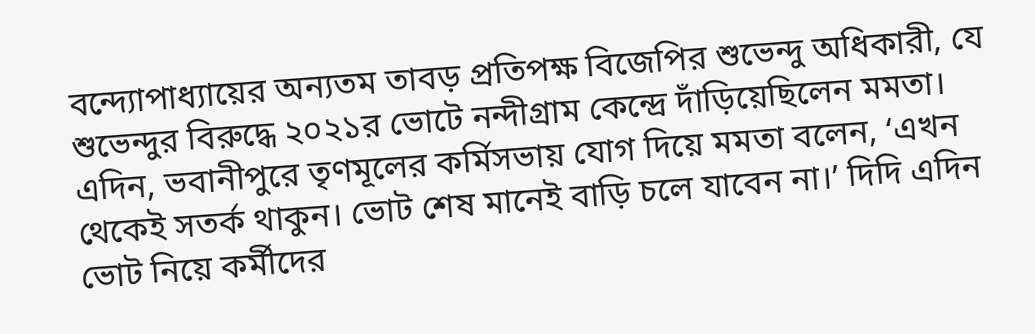বন্দ্যোপাধ্যায়ের অন্যতম তাবড় প্রতিপক্ষ বিজেপির শুভেন্দু অধিকারী, যে শুভেন্দুর বিরুদ্ধে ২০২১র ভোটে নন্দীগ্রাম কেন্দ্রে দাঁড়িয়েছিলেন মমতা।
এদিন, ভবানীপুরে তৃণমূলের কর্মিসভায় যোগ দিয়ে মমতা বলেন, ‘এখন থেকেই সতর্ক থাকুন। ভোট শেষ মানেই বাড়ি চলে যাবেন না।’ দিদি এদিন ভোট নিয়ে কর্মীদের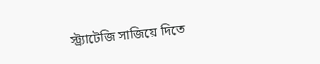স্ট্র্যাটেজি সাজিয়ে দিতে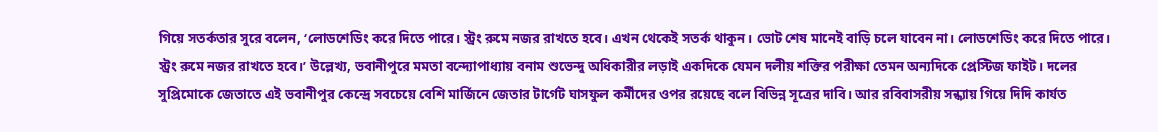গিয়ে সতর্কতার সুরে বলেন, ‘লোডশেডিং করে দিতে পারে। স্ট্রং রুমে নজর রাখতে হবে। এখন থেকেই সতর্ক থাকুন। ভোট শেষ মানেই বাড়ি চলে যাবেন না। লোডশেডিং করে দিতে পারে। স্ট্রং রুমে নজর রাখতে হবে।’ উল্লেখ্য, ভবানীপুরে মমতা বন্দ্যোপাধ্যায় বনাম শুভেন্দু অধিকারীর লড়াই একদিকে যেমন দলীয় শক্তির পরীক্ষা তেমন অন্যদিকে প্রেস্টিজ ফাইট। দলের সুপ্রিমোকে জেতাতে এই ভবানীপুর কেন্দ্রে সবচেয়ে বেশি মার্জিনে জেতার টার্গেট ঘাসফুল কর্মীদের ওপর রয়েছে বলে বিভিন্ন সূত্রের দাবি। আর রবিবাসরীয় সন্ধ্যায় গিয়ে দিদি কার্যত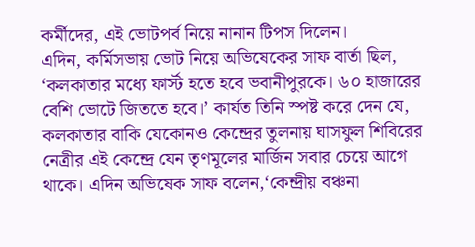কর্মীদের, এই ভোটপর্ব নিয়ে নানান টিপস দিলেন।
এদিন, কর্মিসভায় ভোট নিয়ে অভিষেকের সাফ বার্তা ছিল, ‘কলকাতার মধ্যে ফার্স্ট হতে হবে ভবানীপুরকে। ৬০ হাজারের বেশি ভোটে জিততে হবে।’ কার্যত তিনি স্পষ্ট করে দেন যে, কলকাতার বাকি যেকোনও কেন্দ্রের তুলনায় ঘাসফুল শিবিরের নেত্রীর এই কেন্দ্রে যেন তৃণমূলের মার্জিন সবার চেয়ে আগে থাকে। এদিন অভিষেক সাফ বলেন,‘কেন্দ্রীয় বঞ্চনা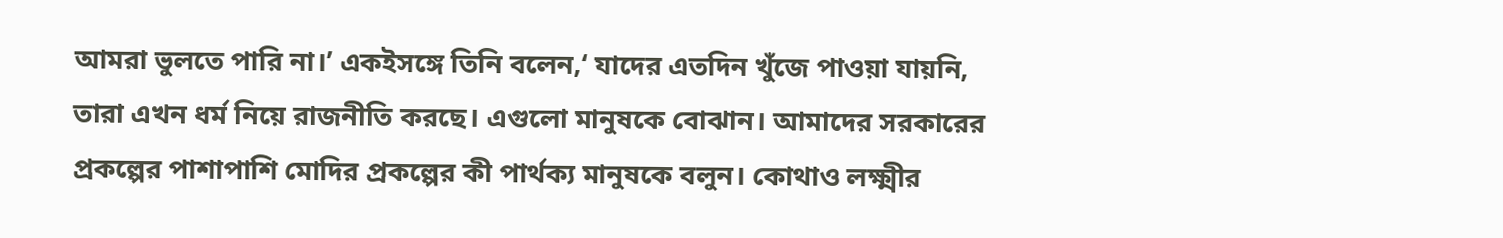আমরা ভুলতে পারি না।’ একইসঙ্গে তিনি বলেন,‘ যাদের এতদিন খুঁজে পাওয়া যায়নি, তারা এখন ধর্ম নিয়ে রাজনীতি করছে। এগুলো মানুষকে বোঝান। আমাদের সরকারের প্রকল্পের পাশাপাশি মোদির প্রকল্পের কী পার্থক্য মানুষকে বলুন। কোথাও লক্ষ্মীর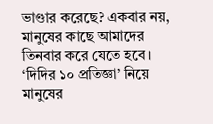ভাণ্ডার করেছে? একবার নয়, মানুষের কাছে আমাদের তিনবার করে যেতে হবে। ‘দিদির ১০ প্রতিজ্ঞা’ নিয়ে মানুষের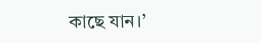কাছে যান।’